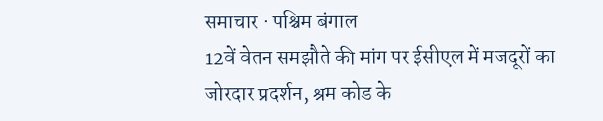समाचार · पश्चिम बंगाल
12वें वेतन समझौते की मांग पर ईसीएल में मजदूरों का जोरदार प्रदर्शन, श्रम कोड के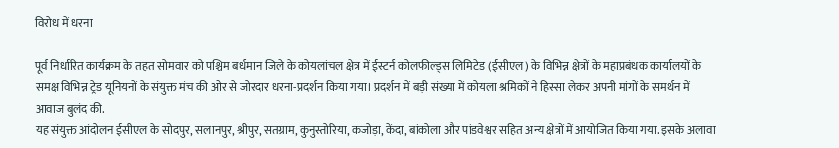विरोध में धरना

पूर्व निर्धारित कार्यक्रम के तहत सोमवार को पश्चिम बर्धमान जिले के कोयलांचल क्षेत्र में ईस्टर्न कोलफील्ड्स लिमिटेड (ईसीएल) के विभिन्न क्षेत्रों के महाप्रबंधक कार्यालयों के समक्ष विभिन्न ट्रेड यूनियनों के संयुक्त मंच की ओर से जोरदार धरना-प्रदर्शन किया गया। प्रदर्शन में बड़ी संख्या में कोयला श्रमिकों ने हिस्सा लेकर अपनी मांगों के समर्थन में आवाज बुलंद की.
यह संयुक्त आंदोलन ईसीएल के सोदपुर, सलानपुर, श्रीपुर, सतग्राम, कुनुस्तोरिया, कजोड़ा, केंदा, बांकोला और पांडवेश्वर सहित अन्य क्षेत्रों में आयोजित किया गया. इसके अलावा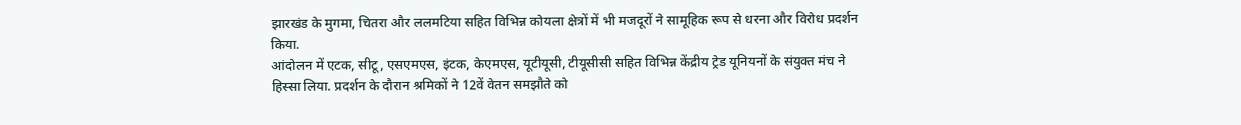झारखंड के मुगमा, चितरा और ललमटिया सहित विभिन्न कोयला क्षेत्रों में भी मजदूरों ने सामूहिक रूप से धरना और विरोध प्रदर्शन किया.
आंदोलन में एटक, सीटू, एसएमएस, इंटक, केएमएस, यूटीयूसी, टीयूसीसी सहित विभिन्न केंद्रीय ट्रेड यूनियनों के संयुक्त मंच ने हिस्सा लिया. प्रदर्शन के दौरान श्रमिकों ने 12वें वेतन समझौते को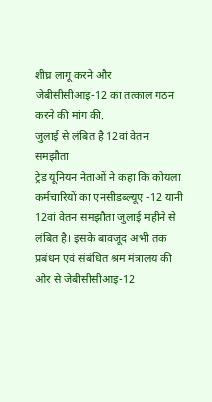शीघ्र लागू करने और जेबीसीसीआइ-12 का तत्काल गठन करने की मांग की.
जुलाई से लंबित है 12वां वेतन समझौता
ट्रेड यूनियन नेताओं ने कहा कि कोयला कर्मचारियों का एनसीडब्ल्यूए -12 यानी 12वां वेतन समझौता जुलाई महीने से लंबित है। इसके बावजूद अभी तक प्रबंधन एवं संबंधित श्रम मंत्रालय की ओर से जेबीसीसीआइ-12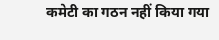कमेटी का गठन नहीं किया गया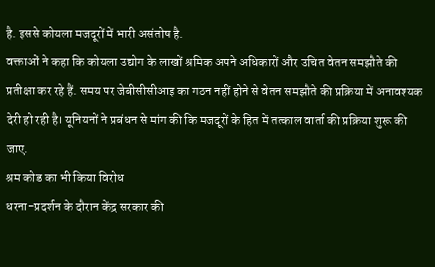है. इससे कोयला मजदूरों में भारी असंतोष है.
वक्ताओं ने कहा कि कोयला उद्योग के लाखों श्रमिक अपने अधिकारों और उचित वेतन समझौते की प्रतीक्षा कर रहे हैं. समय पर जेबीसीसीआइ का गठन नहीं होने से वेतन समझौते की प्रक्रिया में अनावश्यक देरी हो रही है। यूनियनों ने प्रबंधन से मांग की कि मजदूरों के हित में तत्काल वार्ता की प्रक्रिया शुरू की जाए.
श्रम कोड का भी किया विरोध
धरना-प्रदर्शन के दौरान केंद्र सरकार की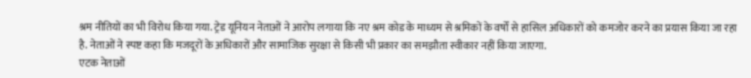श्रम नीतियों का भी विरोध किया गया. ट्रेड यूनियन नेताओं ने आरोप लगाया कि नए श्रम कोड के माध्यम से श्रमिकों के वर्षों से हासिल अधिकारों को कमजोर करने का प्रयास किया जा रहा है. नेताओं ने स्पष्ट कहा कि मजदूरों के अधिकारों और सामाजिक सुरक्षा से किसी भी प्रकार का समझौता स्वीकार नहीं किया जाएगा.
एटक नेताओं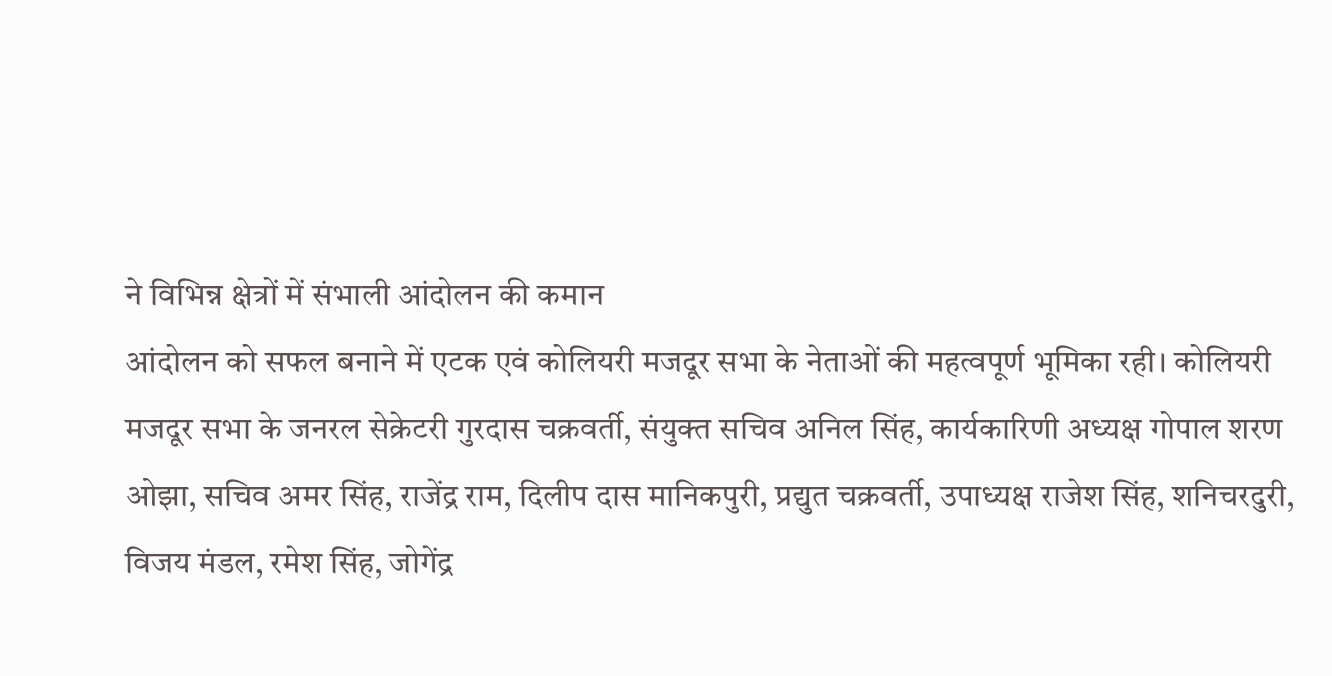ने विभिन्न क्षेत्रों में संभाली आंदोलन की कमान
आंदोलन को सफल बनाने में एटक एवं कोलियरी मजदूर सभा के नेताओं की महत्वपूर्ण भूमिका रही। कोलियरी मजदूर सभा के जनरल सेक्रेटरी गुरदास चक्रवर्ती, संयुक्त सचिव अनिल सिंह, कार्यकारिणी अध्यक्ष गोपाल शरण ओझा, सचिव अमर सिंह, राजेंद्र राम, दिलीप दास मानिकपुरी, प्रद्युत चक्रवर्ती, उपाध्यक्ष राजेश सिंह, शनिचरदुरी, विजय मंडल, रमेश सिंह, जोगेंद्र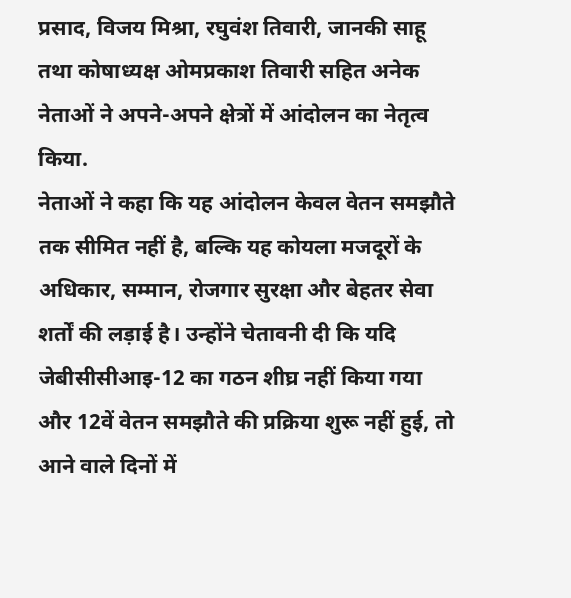प्रसाद, विजय मिश्रा, रघुवंश तिवारी, जानकी साहू तथा कोषाध्यक्ष ओमप्रकाश तिवारी सहित अनेक नेताओं ने अपने-अपने क्षेत्रों में आंदोलन का नेतृत्व किया.
नेताओं ने कहा कि यह आंदोलन केवल वेतन समझौते तक सीमित नहीं है, बल्कि यह कोयला मजदूरों के अधिकार, सम्मान, रोजगार सुरक्षा और बेहतर सेवा शर्तों की लड़ाई है। उन्होंने चेतावनी दी कि यदि जेबीसीसीआइ-12 का गठन शीघ्र नहीं किया गया और 12वें वेतन समझौते की प्रक्रिया शुरू नहीं हुई, तो आने वाले दिनों में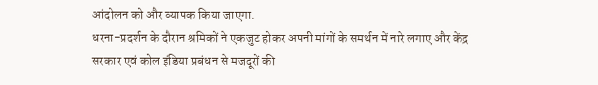आंदोलन को और व्यापक किया जाएगा.
धरना-प्रदर्शन के दौरान श्रमिकों ने एकजुट होकर अपनी मांगों के समर्थन में नारे लगाए और केंद्र सरकार एवं कोल इंडिया प्रबंधन से मजदूरों की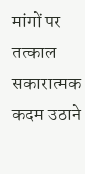मांगों पर तत्काल सकारात्मक कदम उठाने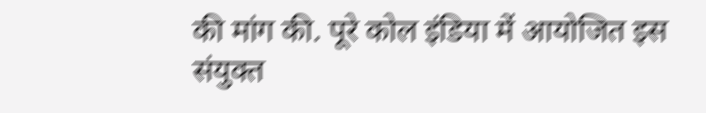की मांग की. पूरे कोल इंडिया में आयोजित इस संयुक्त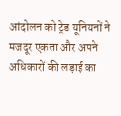आंदोलन को ट्रेड यूनियनों ने मजदूर एकता और अपने अधिकारों की लड़ाई का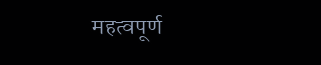महत्वपूर्ण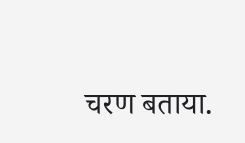चरण बताया.